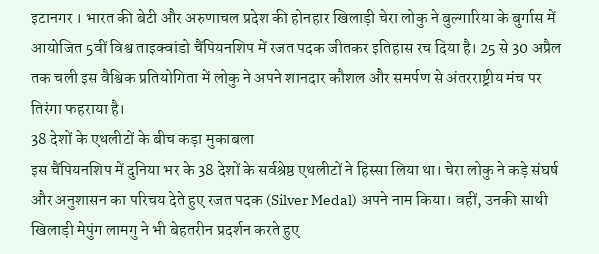इटानगर । भारत की बेटी और अरुणाचल प्रदेश की होनहार खिलाड़ी चेरा लोकु ने बुल्गारिया के बुर्गास में आयोजित 5वीं विश्व ताइक्वांडो चैंपियनशिप में रजत पदक जीतकर इतिहास रच दिया है। 25 से 30 अप्रैल तक चली इस वैश्विक प्रतियोगिता में लोकु ने अपने शानदार कौशल और समर्पण से अंतरराष्ट्रीय मंच पर तिरंगा फहराया है।
38 देशों के एथलीटों के बीच कड़ा मुकाबला
इस चैंपियनशिप में दुनिया भर के 38 देशों के सर्वश्रेष्ठ एथलीटों ने हिस्सा लिया था। चेरा लोकु ने कड़े संघर्ष और अनुशासन का परिचय देते हुए रजत पदक (Silver Medal) अपने नाम किया। वहीं, उनकी साथी खिलाड़ी मेपुंग लामगु ने भी बेहतरीन प्रदर्शन करते हुए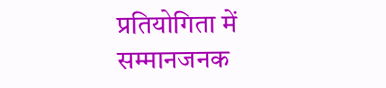प्रतियोगिता में सम्मानजनक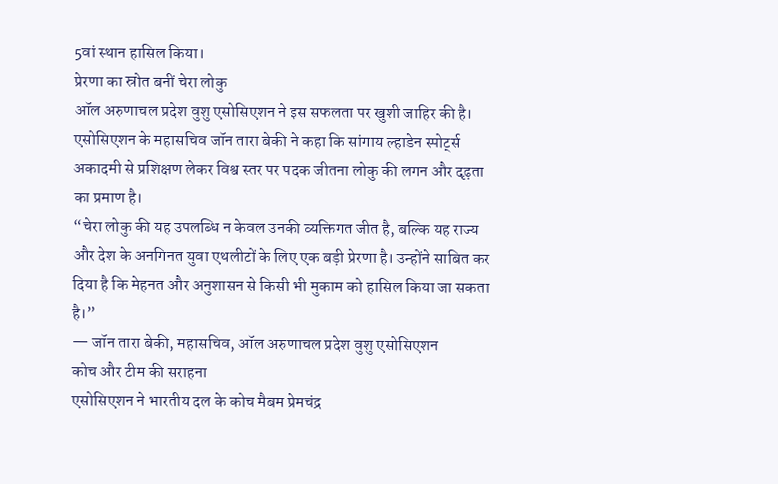5वां स्थान हासिल किया।
प्रेरणा का स्रोत बनीं चेरा लोकु
ऑल अरुणाचल प्रदेश वुशु एसोसिएशन ने इस सफलता पर खुशी जाहिर की है। एसोसिएशन के महासचिव जॉन तारा बेकी ने कहा कि सांगाय ल्हाडेन स्पोर्ट्स अकादमी से प्रशिक्षण लेकर विश्व स्तर पर पदक जीतना लोकु की लगन और दृढ़ता का प्रमाण है।
“चेरा लोकु की यह उपलब्धि न केवल उनकी व्यक्तिगत जीत है, बल्कि यह राज्य और देश के अनगिनत युवा एथलीटों के लिए एक बड़ी प्रेरणा है। उन्होंने साबित कर दिया है कि मेहनत और अनुशासन से किसी भी मुकाम को हासिल किया जा सकता है।”
— जॉन तारा बेकी, महासचिव, ऑल अरुणाचल प्रदेश वुशु एसोसिएशन
कोच और टीम की सराहना
एसोसिएशन ने भारतीय दल के कोच मैबम प्रेमचंद्र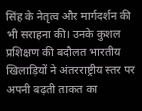सिंह के नेतृत्व और मार्गदर्शन की भी सराहना की। उनके कुशल प्रशिक्षण की बदौलत भारतीय खिलाड़ियों ने अंतरराष्ट्रीय स्तर पर अपनी बढ़ती ताकत का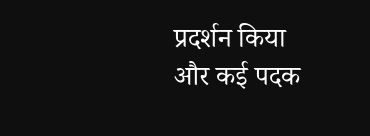प्रदर्शन किया और कई पदक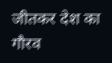जीतकर देश का गौरव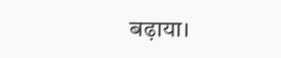बढ़ाया।